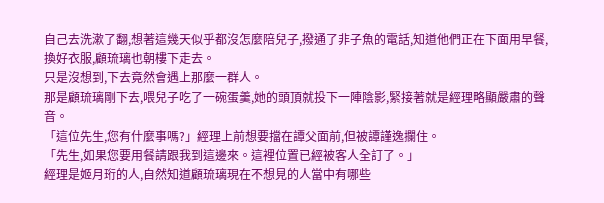自己去洗漱了翻,想著這幾天似乎都沒怎麼陪兒子,撥通了非子魚的電話,知道他們正在下面用早餐,換好衣服,顧琉璃也朝樓下走去。
只是沒想到,下去竟然會遇上那麼一群人。
那是顧琉璃剛下去,喂兒子吃了一碗蛋羹,她的頭頂就投下一陣陰影,緊接著就是經理略顯嚴肅的聲音。
「這位先生,您有什麼事嗎?」經理上前想要擋在譚父面前,但被譚謹逸攔住。
「先生,如果您要用餐請跟我到這邊來。這裡位置已經被客人全訂了。」
經理是姬月珩的人,自然知道顧琉璃現在不想見的人當中有哪些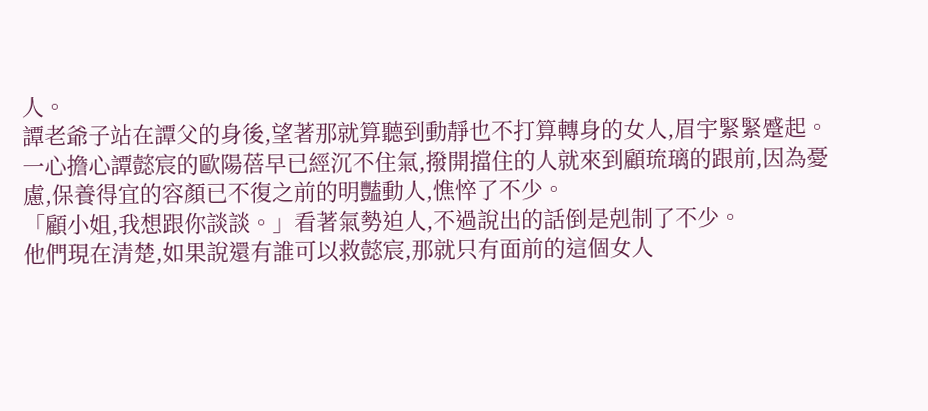人。
譚老爺子站在譚父的身後,望著那就算聽到動靜也不打算轉身的女人,眉宇緊緊蹙起。
一心擔心譚懿宸的歐陽蓓早已經沉不住氣,撥開擋住的人就來到顧琉璃的跟前,因為憂慮,保養得宜的容顏已不復之前的明豔動人,憔悴了不少。
「顧小姐,我想跟你談談。」看著氣勢迫人,不過說出的話倒是剋制了不少。
他們現在清楚,如果說還有誰可以救懿宸,那就只有面前的這個女人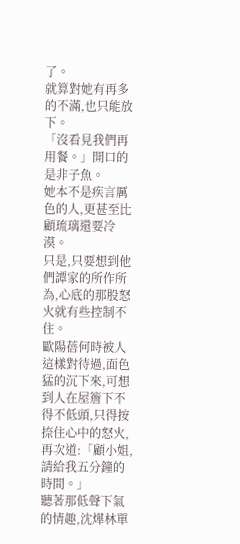了。
就算對她有再多的不滿,也只能放下。
「沒看見我們再用餐。」開口的是非子魚。
她本不是疾言厲色的人,更甚至比顧琉璃還要冷漠。
只是,只要想到他們譚家的所作所為,心底的那股怒火就有些控制不住。
歐陽蓓何時被人這樣對待過,面色猛的沉下來,可想到人在屋簷下不得不低頭,只得按捺住心中的怒火,再次道:「顧小姐,請給我五分鐘的時間。」
聽著那低聲下氣的情趣,沈燁林單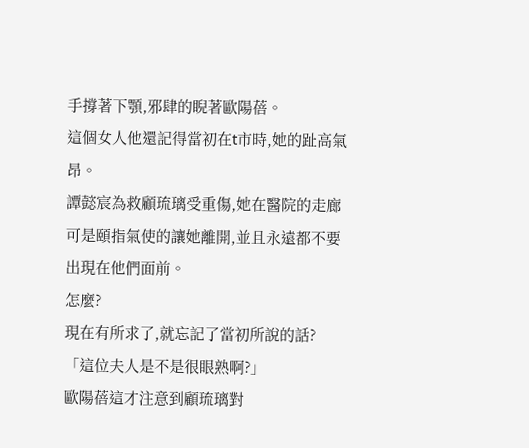手撐著下顎,邪肆的睨著歐陽蓓。
這個女人他還記得當初在t市時,她的趾高氣昂。
譚懿宸為救顧琉璃受重傷,她在醫院的走廊可是頤指氣使的讓她離開,並且永遠都不要出現在他們面前。
怎麼?
現在有所求了,就忘記了當初所說的話?
「這位夫人是不是很眼熟啊?」
歐陽蓓這才注意到顧琉璃對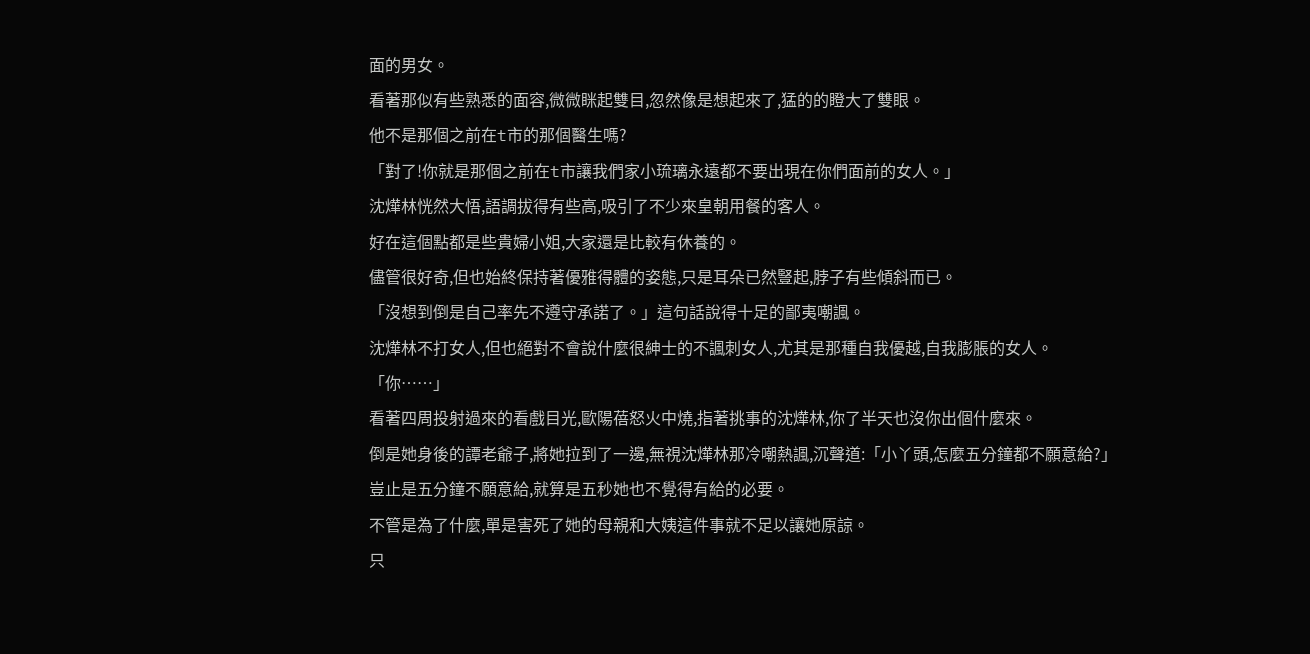面的男女。
看著那似有些熟悉的面容,微微眯起雙目,忽然像是想起來了,猛的的瞪大了雙眼。
他不是那個之前在t市的那個醫生嗎?
「對了!你就是那個之前在t市讓我們家小琉璃永遠都不要出現在你們面前的女人。」
沈燁林恍然大悟,語調拔得有些高,吸引了不少來皇朝用餐的客人。
好在這個點都是些貴婦小姐,大家還是比較有休養的。
儘管很好奇,但也始終保持著優雅得體的姿態,只是耳朵已然豎起,脖子有些傾斜而已。
「沒想到倒是自己率先不遵守承諾了。」這句話說得十足的鄙夷嘲諷。
沈燁林不打女人,但也絕對不會說什麼很紳士的不諷刺女人,尤其是那種自我優越,自我膨脹的女人。
「你……」
看著四周投射過來的看戲目光,歐陽蓓怒火中燒,指著挑事的沈燁林,你了半天也沒你出個什麼來。
倒是她身後的譚老爺子,將她拉到了一邊,無視沈燁林那冷嘲熱諷,沉聲道:「小丫頭,怎麼五分鐘都不願意給?」
豈止是五分鐘不願意給,就算是五秒她也不覺得有給的必要。
不管是為了什麼,單是害死了她的母親和大姨這件事就不足以讓她原諒。
只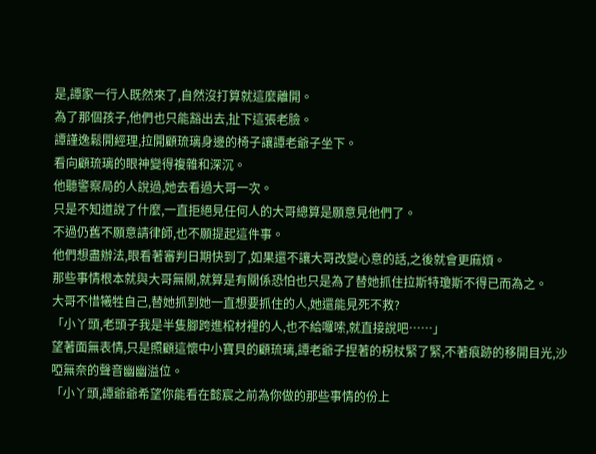是,譚家一行人既然來了,自然沒打算就這麼離開。
為了那個孩子,他們也只能豁出去,扯下這張老臉。
譚謹逸鬆開經理,拉開顧琉璃身邊的椅子讓譚老爺子坐下。
看向顧琉璃的眼神變得複雜和深沉。
他聽警察局的人說過,她去看過大哥一次。
只是不知道說了什麼,一直拒絕見任何人的大哥總算是願意見他們了。
不過仍舊不願意請律師,也不願提起這件事。
他們想盡辦法,眼看著審判日期快到了,如果還不讓大哥改變心意的話,之後就會更麻煩。
那些事情根本就與大哥無關,就算是有關係恐怕也只是為了替她抓住拉斯特瓊斯不得已而為之。
大哥不惜犧牲自己,替她抓到她一直想要抓住的人,她還能見死不救?
「小丫頭,老頭子我是半隻腳跨進棺材裡的人,也不給囉嗦,就直接說吧……」
望著面無表情,只是照顧這懷中小寶貝的顧琉璃,譚老爺子捏著的柺杖緊了緊,不著痕跡的移開目光,沙啞無奈的聲音幽幽溢位。
「小丫頭,譚爺爺希望你能看在懿宸之前為你做的那些事情的份上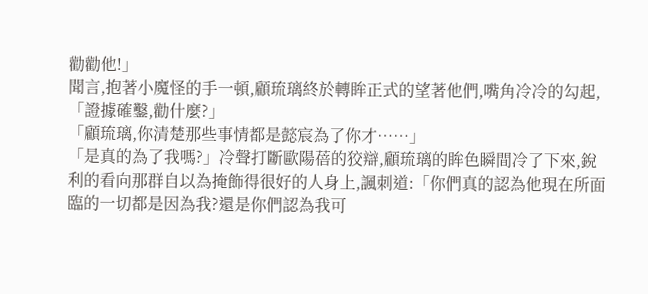勸勸他!」
聞言,抱著小魔怪的手一頓,顧琉璃終於轉眸正式的望著他們,嘴角冷冷的勾起,「證據確鑿,勸什麼?」
「顧琉璃,你清楚那些事情都是懿宸為了你才……」
「是真的為了我嗎?」冷聲打斷歐陽蓓的狡辯,顧琉璃的眸色瞬間冷了下來,銳利的看向那群自以為掩飾得很好的人身上,諷刺道:「你們真的認為他現在所面臨的一切都是因為我?還是你們認為我可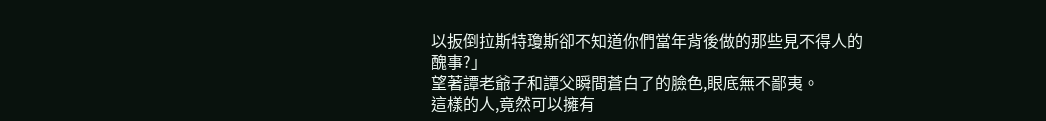以扳倒拉斯特瓊斯卻不知道你們當年背後做的那些見不得人的醜事?」
望著譚老爺子和譚父瞬間蒼白了的臉色,眼底無不鄙夷。
這樣的人,竟然可以擁有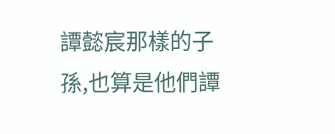譚懿宸那樣的子孫,也算是他們譚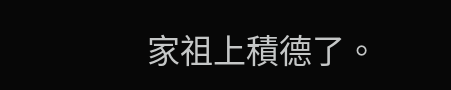家祖上積德了。